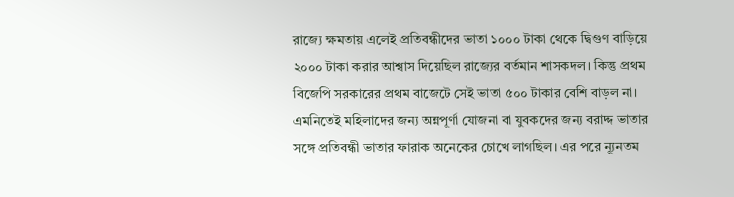রাজ্যে ক্ষমতায় এলেই প্রতিবন্ধীদের ভাতা ১০০০ টাকা থেকে দ্বিগুণ বাড়িয়ে ২০০০ টাকা করার আশ্বাস দিয়েছিল রাজ্যের বর্তমান শাসকদল। কিন্তু প্রথম বিজেপি সরকারের প্রথম বাজেটে সেই ভাতা ৫০০ টাকার বেশি বাড়ল না।
এমনিতেই মহিলাদের জন্য অন্নপূর্ণা যোজনা বা যুবকদের জন্য বরাদ্দ ভাতার সঙ্গে প্রতিবন্ধী ভাতার ফারাক অনেকের চোখে লাগছিল। এর পরে ন্যূনতম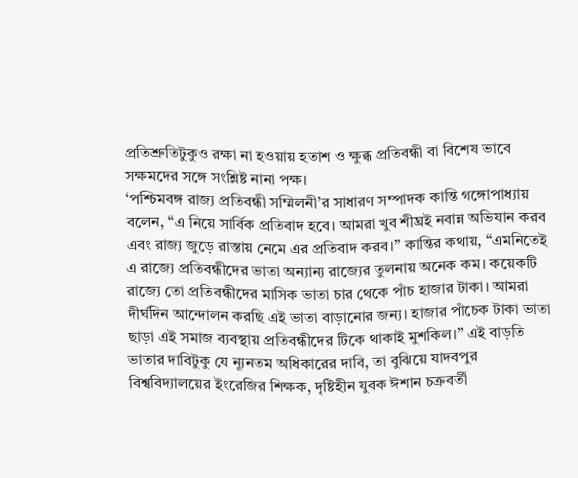প্রতিশ্রুতিটুকুও রক্ষা না হওয়ায় হতাশ ও ক্ষুব্ধ প্রতিবন্ধী বা বিশেষ ভাবে সক্ষমদের সঙ্গে সংশ্লিষ্ট নানা পক্ষ।
‘পশ্চিমবঙ্গ রাজ্য প্রতিবন্ধী সম্মিলনী’র সাধারণ সম্পাদক কান্তি গঙ্গোপাধ্যায় বলেন, “এ নিয়ে সার্বিক প্রতিবাদ হবে। আমরা খুব শীঘ্রই নবান্ন অভিযান করব এবং রাজ্য জুড়ে রাস্তায় নেমে এর প্রতিবাদ করব।” কান্তির কথায়, “এমনিতেই এ রাজ্যে প্রতিবন্ধীদের ভাতা অন্যান্য রাজ্যের তুলনায় অনেক কম। কয়েকটি রাজ্যে তো প্রতিবন্ধীদের মাসিক ভাতা চার থেকে পাঁচ হাজার টাকা। আমরা দীর্ঘদিন আন্দোলন করছি এই ভাতা বাড়ানোর জন্য। হাজার পাঁচেক টাকা ভাতা ছাড়া এই সমাজ ব্যবস্থায় প্রতিবন্ধীদের টিকে থাকাই মুশকিল।” এই বাড়তি ভাতার দাবিটুকু যে ন্যূনতম অধিকারের দাবি, তা বুঝিয়ে যাদবপুর বিশ্ববিদ্যালয়ের ইংরেজির শিক্ষক, দৃষ্টিহীন যুবক ঈশান চক্রবর্তী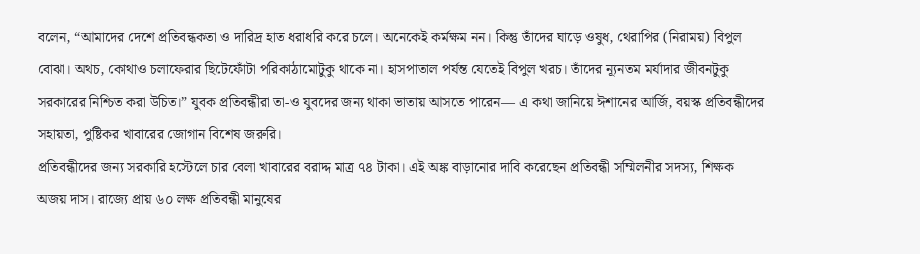বলেন, “আমাদের দেশে প্রতিবন্ধকতা ও দারিদ্র হাত ধরাধরি করে চলে। অনেকেই কর্মক্ষম নন। কিন্তু তাঁদের ঘাড়ে ওষুধ, থেরাপির (নিরাময়) বিপুল বোঝা। অথচ, কোথাও চলাফেরার ছিটেফোঁটা পরিকাঠামোটুকু থাকে না। হাসপাতাল পর্যন্ত যেতেই বিপুল খরচ। তাঁদের ন্যূনতম মর্যাদার জীবনটুকু সরকারের নিশ্চিত করা উচিত।” যুবক প্রতিবন্ধীরা তা-ও যুবদের জন্য থাকা ভাতায় আসতে পারেন— এ কথা জানিয়ে ঈশানের আর্জি, বয়স্ক প্রতিবন্ধীদের সহায়তা, পুষ্টিকর খাবারের জোগান বিশেষ জরুরি।
প্রতিবন্ধীদের জন্য সরকারি হস্টেলে চার বেলা খাবারের বরাদ্দ মাত্র ৭৪ টাকা। এই অঙ্ক বাড়ানোর দাবি করেছেন প্রতিবন্ধী সম্মিলনীর সদস্য, শিক্ষক অজয় দাস। রাজ্যে প্রায় ৬০ লক্ষ প্রতিবন্ধী মানুষের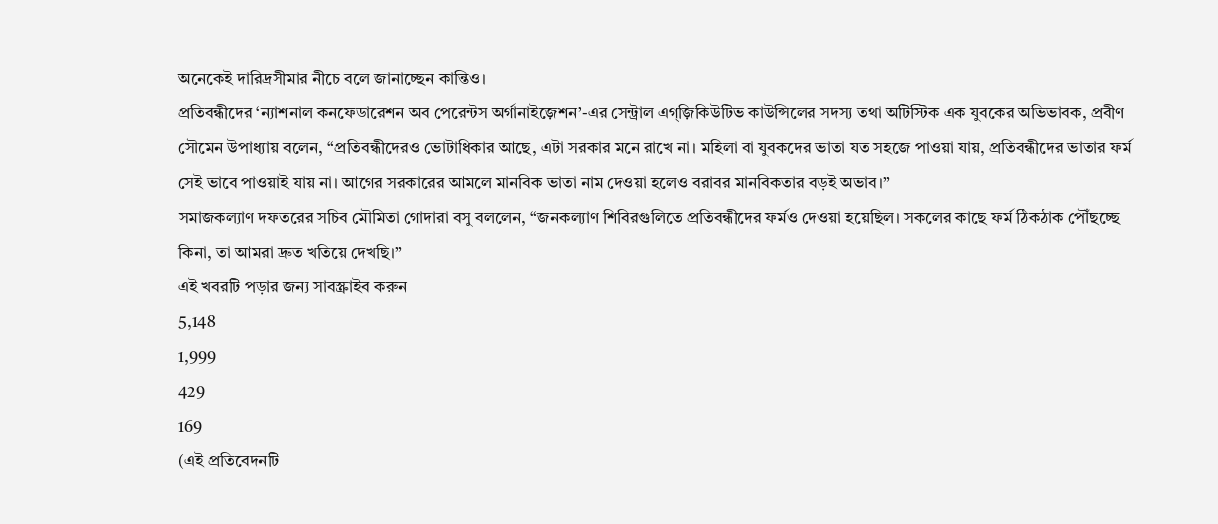অনেকেই দারিদ্রসীমার নীচে বলে জানাচ্ছেন কান্তিও।
প্রতিবন্ধীদের ‘ন্যাশনাল কনফেডারেশন অব পেরেন্টস অর্গানাইজ়েশন’-এর সেন্ট্রাল এগ্জ়িকিউটিভ কাউন্সিলের সদস্য তথা অটিস্টিক এক যুবকের অভিভাবক, প্রবীণ সৌমেন উপাধ্যায় বলেন, “প্রতিবন্ধীদেরও ভোটাধিকার আছে, এটা সরকার মনে রাখে না। মহিলা বা যুবকদের ভাতা যত সহজে পাওয়া যায়, প্রতিবন্ধীদের ভাতার ফর্ম সেই ভাবে পাওয়াই যায় না। আগের সরকারের আমলে মানবিক ভাতা নাম দেওয়া হলেও বরাবর মানবিকতার বড়ই অভাব।”
সমাজকল্যাণ দফতরের সচিব মৌমিতা গোদারা বসু বললেন, “জনকল্যাণ শিবিরগুলিতে প্রতিবন্ধীদের ফর্মও দেওয়া হয়েছিল। সকলের কাছে ফর্ম ঠিকঠাক পৌঁছচ্ছে কিনা, তা আমরা দ্রুত খতিয়ে দেখছি।”
এই খবরটি পড়ার জন্য সাবস্ক্রাইব করুন
5,148
1,999
429
169
(এই প্রতিবেদনটি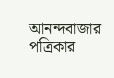আনন্দবাজার পত্রিকার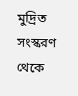মুদ্রিত সংস্করণ থেকে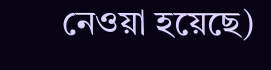নেওয়া হয়েছে)